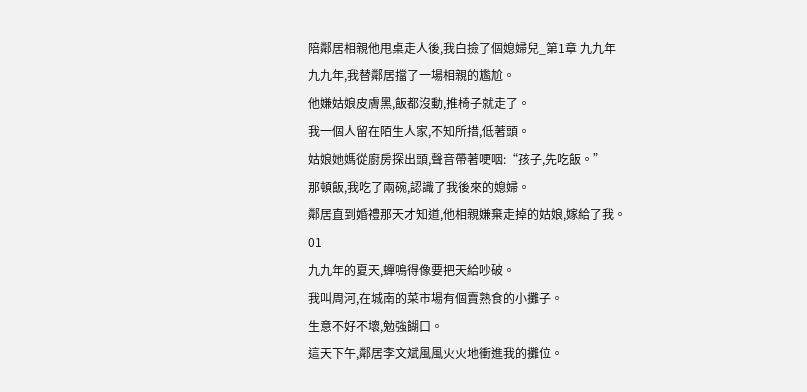陪鄰居相親他甩桌走人後,我白撿了個媳婦兒_第1章 九九年
九九年,我替鄰居擋了一場相親的尷尬。
他嫌姑娘皮膚黑,飯都沒動,推椅子就走了。
我一個人留在陌生人家,不知所措,低著頭。
姑娘她媽從廚房探出頭,聲音帶著哽咽:“孩子,先吃飯。”
那頓飯,我吃了兩碗,認識了我後來的媳婦。
鄰居直到婚禮那天才知道,他相親嫌棄走掉的姑娘,嫁給了我。
01
九九年的夏天,蟬鳴得像要把天給吵破。
我叫周河,在城南的菜市場有個賣熟食的小攤子。
生意不好不壞,勉強餬口。
這天下午,鄰居李文斌風風火火地衝進我的攤位。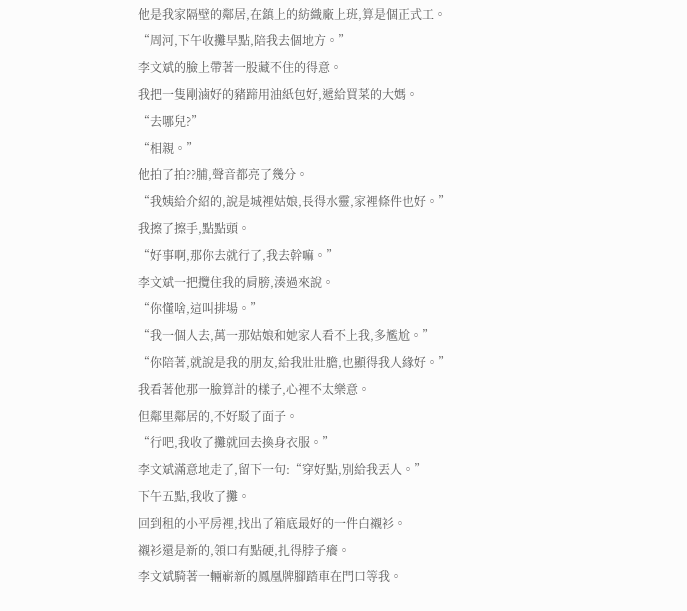他是我家隔壁的鄰居,在鎮上的紡織廠上班,算是個正式工。
“周河,下午收攤早點,陪我去個地方。”
李文斌的臉上帶著一股藏不住的得意。
我把一隻剛滷好的豬蹄用油紙包好,遞給買菜的大媽。
“去哪兒?”
“相親。”
他拍了拍??脯,聲音都亮了幾分。
“我姨給介紹的,說是城裡姑娘,長得水靈,家裡條件也好。”
我擦了擦手,點點頭。
“好事啊,那你去就行了,我去幹嘛。”
李文斌一把攬住我的肩膀,湊過來說。
“你懂啥,這叫排場。”
“我一個人去,萬一那姑娘和她家人看不上我,多尷尬。”
“你陪著,就說是我的朋友,給我壯壯膽,也顯得我人緣好。”
我看著他那一臉算計的樣子,心裡不太樂意。
但鄰里鄰居的,不好駁了面子。
“行吧,我收了攤就回去換身衣服。”
李文斌滿意地走了,留下一句:“穿好點,別給我丟人。”
下午五點,我收了攤。
回到租的小平房裡,找出了箱底最好的一件白襯衫。
襯衫還是新的,領口有點硬,扎得脖子癢。
李文斌騎著一輛嶄新的鳳凰牌腳踏車在門口等我。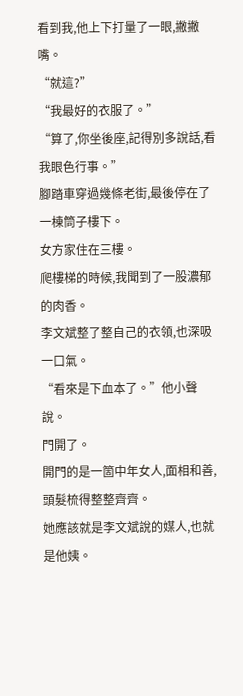看到我,他上下打量了一眼,撇撇嘴。
“就這?”
“我最好的衣服了。”
“算了,你坐後座,記得別多說話,看我眼色行事。”
腳踏車穿過幾條老街,最後停在了一棟筒子樓下。
女方家住在三樓。
爬樓梯的時候,我聞到了一股濃郁的肉香。
李文斌整了整自己的衣領,也深吸一口氣。
“看來是下血本了。”他小聲說。
門開了。
開門的是一箇中年女人,面相和善,頭髮梳得整整齊齊。
她應該就是李文斌說的媒人,也就是他姨。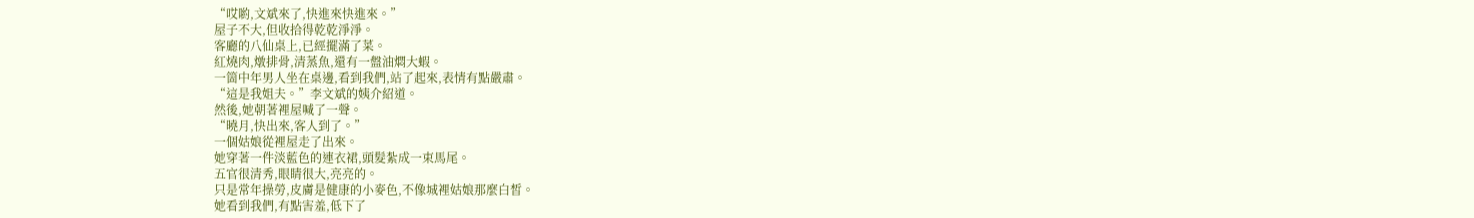“哎喲,文斌來了,快進來快進來。”
屋子不大,但收拾得乾乾淨淨。
客廳的八仙桌上,已經擺滿了菜。
紅燒肉,燉排骨,清蒸魚,還有一盤油燜大蝦。
一箇中年男人坐在桌邊,看到我們,站了起來,表情有點嚴肅。
“這是我姐夫。”李文斌的姨介紹道。
然後,她朝著裡屋喊了一聲。
“曉月,快出來,客人到了。”
一個姑娘從裡屋走了出來。
她穿著一件淡藍色的連衣裙,頭髮紮成一束馬尾。
五官很清秀,眼睛很大,亮亮的。
只是常年操勞,皮膚是健康的小麥色,不像城裡姑娘那麼白皙。
她看到我們,有點害羞,低下了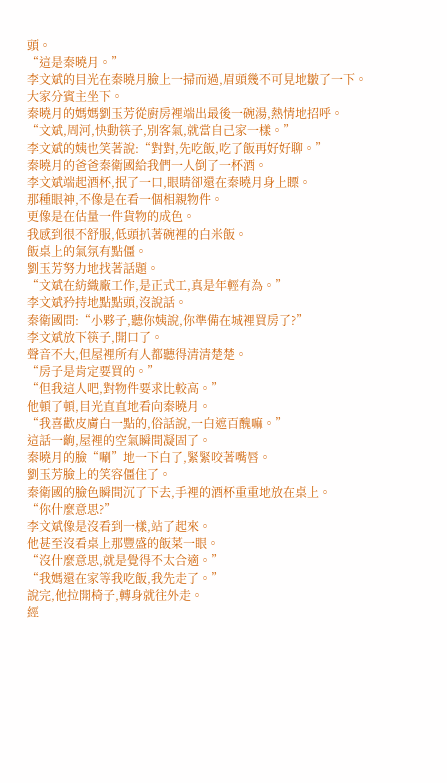頭。
“這是秦曉月。”
李文斌的目光在秦曉月臉上一掃而過,眉頭幾不可見地皺了一下。
大家分賓主坐下。
秦曉月的媽媽劉玉芳從廚房裡端出最後一碗湯,熱情地招呼。
“文斌,周河,快動筷子,別客氣,就當自己家一樣。”
李文斌的姨也笑著說:“對對,先吃飯,吃了飯再好好聊。”
秦曉月的爸爸秦衛國給我們一人倒了一杯酒。
李文斌端起酒杯,抿了一口,眼睛卻還在秦曉月身上瞟。
那種眼神,不像是在看一個相親物件。
更像是在估量一件貨物的成色。
我感到很不舒服,低頭扒著碗裡的白米飯。
飯桌上的氣氛有點僵。
劉玉芳努力地找著話題。
“文斌在紡織廠工作,是正式工,真是年輕有為。”
李文斌矜持地點點頭,沒說話。
秦衛國問:“小夥子,聽你姨說,你準備在城裡買房了?”
李文斌放下筷子,開口了。
聲音不大,但屋裡所有人都聽得清清楚楚。
“房子是肯定要買的。”
“但我這人吧,對物件要求比較高。”
他頓了頓,目光直直地看向秦曉月。
“我喜歡皮膚白一點的,俗話說,一白遮百醜嘛。”
這話一齣,屋裡的空氣瞬間凝固了。
秦曉月的臉“唰”地一下白了,緊緊咬著嘴唇。
劉玉芳臉上的笑容僵住了。
秦衛國的臉色瞬間沉了下去,手裡的酒杯重重地放在桌上。
“你什麼意思?”
李文斌像是沒看到一樣,站了起來。
他甚至沒看桌上那豐盛的飯菜一眼。
“沒什麼意思,就是覺得不太合適。”
“我媽還在家等我吃飯,我先走了。”
說完,他拉開椅子,轉身就往外走。
經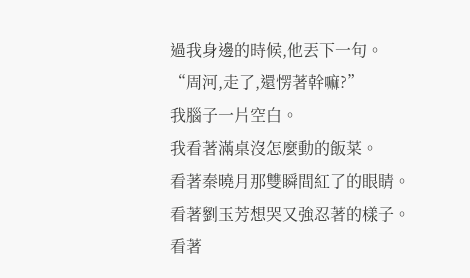過我身邊的時候,他丟下一句。
“周河,走了,還愣著幹嘛?”
我腦子一片空白。
我看著滿桌沒怎麼動的飯菜。
看著秦曉月那雙瞬間紅了的眼睛。
看著劉玉芳想哭又強忍著的樣子。
看著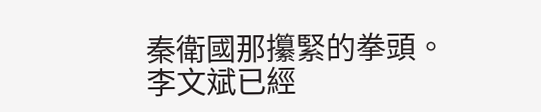秦衛國那攥緊的拳頭。
李文斌已經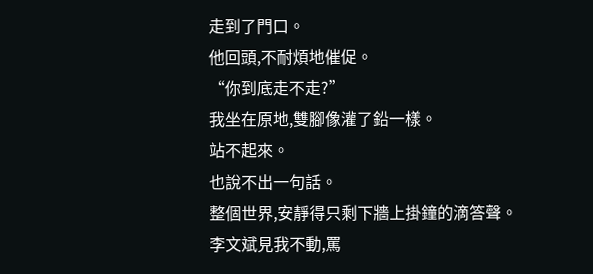走到了門口。
他回頭,不耐煩地催促。
“你到底走不走?”
我坐在原地,雙腳像灌了鉛一樣。
站不起來。
也說不出一句話。
整個世界,安靜得只剩下牆上掛鐘的滴答聲。
李文斌見我不動,罵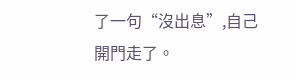了一句“沒出息”,自己開門走了。